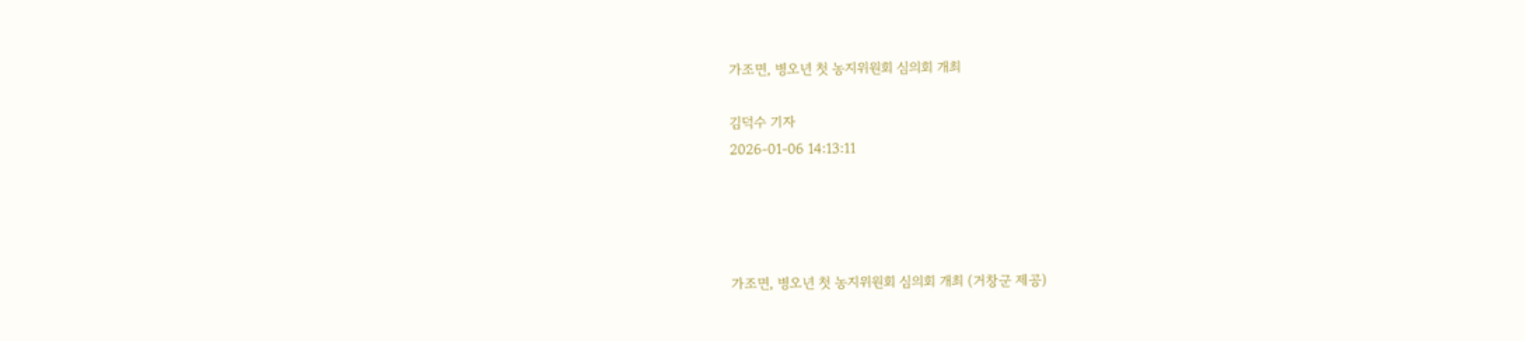가조면, 병오년 첫 농지위원회 심의회 개최

김덕수 기자
2026-01-06 14:13:11




가조면, 병오년 첫 농지위원회 심의회 개최 (거창군 제공)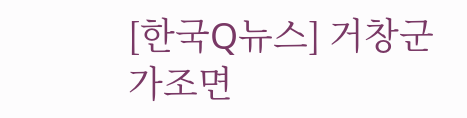[한국Q뉴스] 거창군 가조면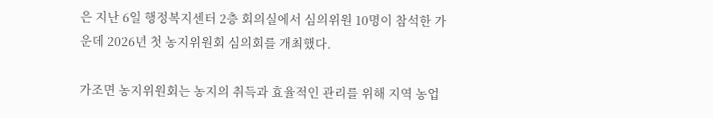은 지난 6일 행정복지센터 2층 회의실에서 심의위원 10명이 참석한 가운데 2026년 첫 농지위원회 심의회를 개최했다.

가조면 농지위원회는 농지의 취득과 효율적인 관리를 위해 지역 농업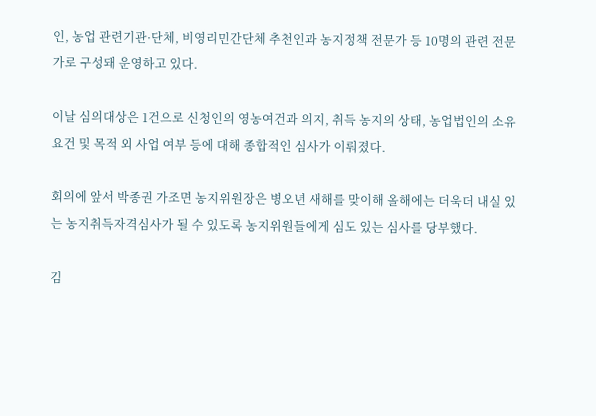인, 농업 관련기관·단체, 비영리민간단체 추천인과 농지정책 전문가 등 10명의 관련 전문가로 구성돼 운영하고 있다.

이날 심의대상은 1건으로 신청인의 영농여건과 의지, 취득 농지의 상태, 농업법인의 소유요건 및 목적 외 사업 여부 등에 대해 종합적인 심사가 이뤄졌다.

회의에 앞서 박종권 가조면 농지위원장은 병오년 새해를 맞이해 올해에는 더욱더 내실 있는 농지취득자격심사가 될 수 있도록 농지위원들에게 심도 있는 심사를 당부했다.

김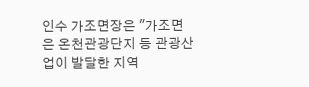인수 가조면장은 "가조면은 온천관광단지 등 관광산업이 발달한 지역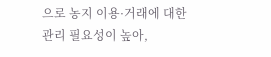으로 농지 이용·거래에 대한 관리 필요성이 높아,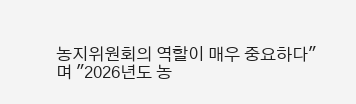농지위원회의 역할이 매우 중요하다"며 "2026년도 농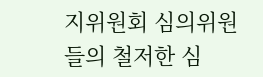지위원회 심의위원들의 철저한 심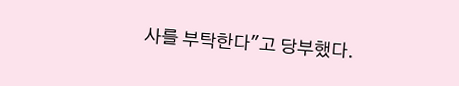사를 부탁한다"고 당부했다.